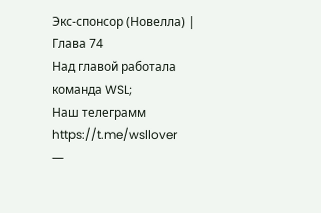Экс-спонсор (Новелла) | Глава 74
Над главой работала команда WSL;
Наш телеграмм https://t.me/wsllover
—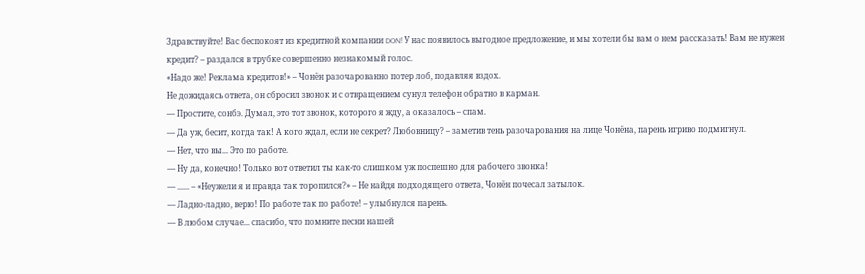Здравствуйте! Вас беспокоят из кредитной компании DON! У нас появилось выгодное предложение, и мы хотели бы вам о нем рассказать! Вам не нужен кредит? – раздался в трубке совершенно незнакомый голос.
«Надо же! Реклама кредитов!» – Чонён разочарованно потер лоб, подавляя вздох.
Не дожидаясь ответа, он сбросил звонок и с отвращением сунул телефон обратно в карман.
— Простите, сонбэ. Думал, это тот звонок, которого я жду, а оказалось – спам.
— Да уж, бесит, когда так! А кого ждал, если не секрет? Любовницу? – заметив тень разочарования на лице Чонёна, парень игриво подмигнул.
— Нет, что вы... Это по работе.
— Ну да, конечно! Только вот ответил ты как-то слишком уж поспешно для рабочего звонка!
— ...... – «Неужели я и правда так торопился?» – Не найдя подходящего ответа, Чонён почесал затылок.
— Ладно-ладно, верю! По работе так по работе! – улыбнулся парень.
— В любом случае... спасибо, что помните песни нашей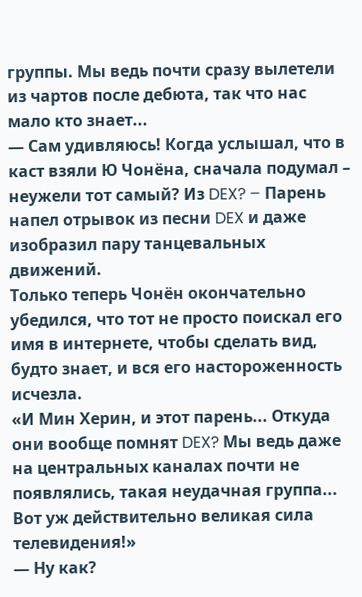группы. Мы ведь почти сразу вылетели из чартов после дебюта, так что нас мало кто знает...
— Сам удивляюсь! Когда услышал, что в каст взяли Ю Чонёна, сначала подумал – неужели тот самый? Из DEX? – Парень напел отрывок из песни DEX и даже изобразил пару танцевальных движений.
Только теперь Чонён окончательно убедился, что тот не просто поискал его имя в интернете, чтобы сделать вид, будто знает, и вся его настороженность исчезла.
«И Мин Херин, и этот парень... Откуда они вообще помнят DEX? Мы ведь даже на центральных каналах почти не появлялись, такая неудачная группа... Вот уж действительно великая сила телевидения!»
— Ну как?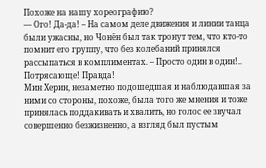Похоже на нашу хореографию?
— Ого! Да-да! – На самом деле движения и линии танца были ужасны, но Чонён был так тронут тем, что кто-то помнит его группу, что без колебаний принялся рассыпаться в комплиментах. – Просто один в один!.. Потрясающе! Правда!
Мин Херин, незаметно подошедшая и наблюдавшая за ними со стороны, похоже, была того же мнения и тоже принялась поддакивать и хвалить, но голос ее звучал совершенно безжизненно, а взгляд был пустым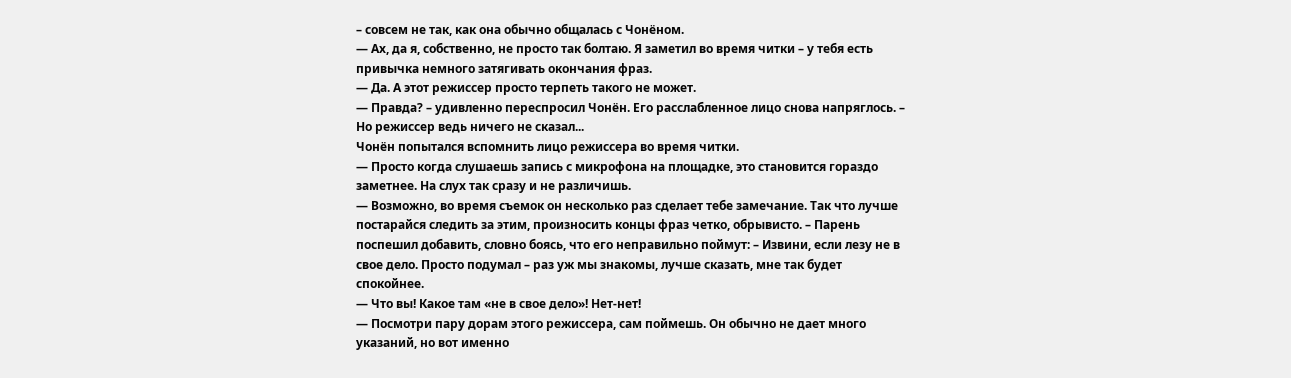– совсем не так, как она обычно общалась с Чонёном.
— Ах, да я, собственно, не просто так болтаю. Я заметил во время читки – у тебя есть привычка немного затягивать окончания фраз.
— Да. А этот режиссер просто терпеть такого не может.
— Правда? – удивленно переспросил Чонён. Его расслабленное лицо снова напряглось. – Но режиссер ведь ничего не сказал...
Чонён попытался вспомнить лицо режиссера во время читки.
— Просто когда слушаешь запись с микрофона на площадке, это становится гораздо заметнее. На слух так сразу и не различишь.
— Возможно, во время съемок он несколько раз сделает тебе замечание. Так что лучше постарайся следить за этим, произносить концы фраз четко, обрывисто. – Парень поспешил добавить, словно боясь, что его неправильно поймут: – Извини, если лезу не в свое дело. Просто подумал – раз уж мы знакомы, лучше сказать, мне так будет спокойнее.
— Что вы! Какое там «не в свое дело»! Нет-нет!
— Посмотри пару дорам этого режиссера, сам поймешь. Он обычно не дает много указаний, но вот именно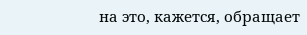на это, кажется, обращает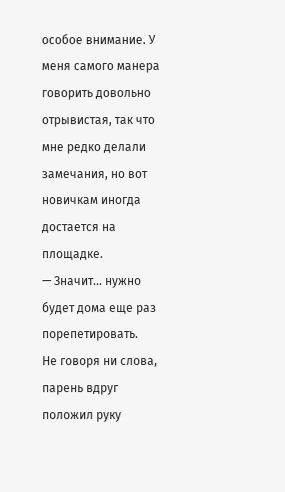особое внимание. У меня самого манера говорить довольно отрывистая, так что мне редко делали замечания, но вот новичкам иногда достается на площадке.
— Значит... нужно будет дома еще раз порепетировать.
Не говоря ни слова, парень вдруг положил руку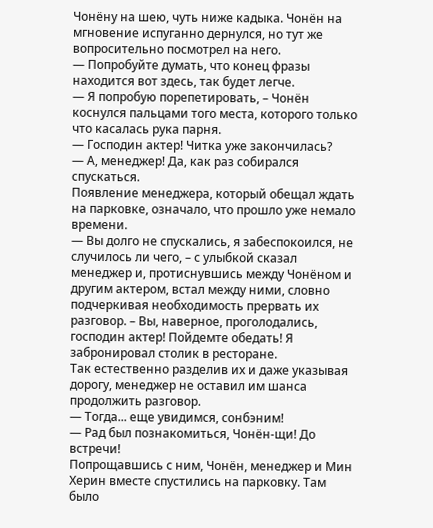Чонёну на шею, чуть ниже кадыка. Чонён на мгновение испуганно дернулся, но тут же вопросительно посмотрел на него.
— Попробуйте думать, что конец фразы находится вот здесь, так будет легче.
— Я попробую порепетировать, – Чонён коснулся пальцами того места, которого только что касалась рука парня.
— Господин актер! Читка уже закончилась?
— А, менеджер! Да, как раз собирался спускаться.
Появление менеджера, который обещал ждать на парковке, означало, что прошло уже немало времени.
— Вы долго не спускались, я забеспокоился, не случилось ли чего, – с улыбкой сказал менеджер и, протиснувшись между Чонёном и другим актером, встал между ними, словно подчеркивая необходимость прервать их разговор. – Вы, наверное, проголодались, господин актер! Пойдемте обедать! Я забронировал столик в ресторане.
Так естественно разделив их и даже указывая дорогу, менеджер не оставил им шанса продолжить разговор.
— Тогда... еще увидимся, сонбэним!
— Рад был познакомиться, Чонён-щи! До встречи!
Попрощавшись с ним, Чонён, менеджер и Мин Херин вместе спустились на парковку. Там было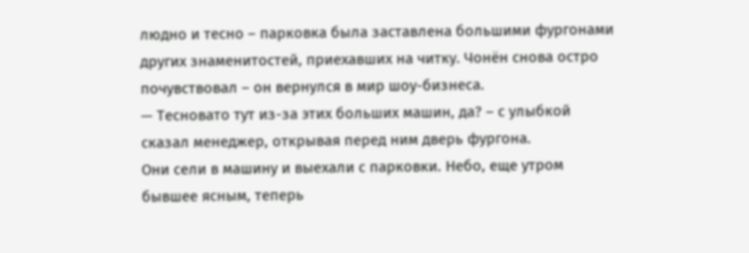людно и тесно – парковка была заставлена большими фургонами других знаменитостей, приехавших на читку. Чонён снова остро почувствовал – он вернулся в мир шоу-бизнеса.
— Тесновато тут из-за этих больших машин, да? – с улыбкой сказал менеджер, открывая перед ним дверь фургона.
Они сели в машину и выехали с парковки. Небо, еще утром бывшее ясным, теперь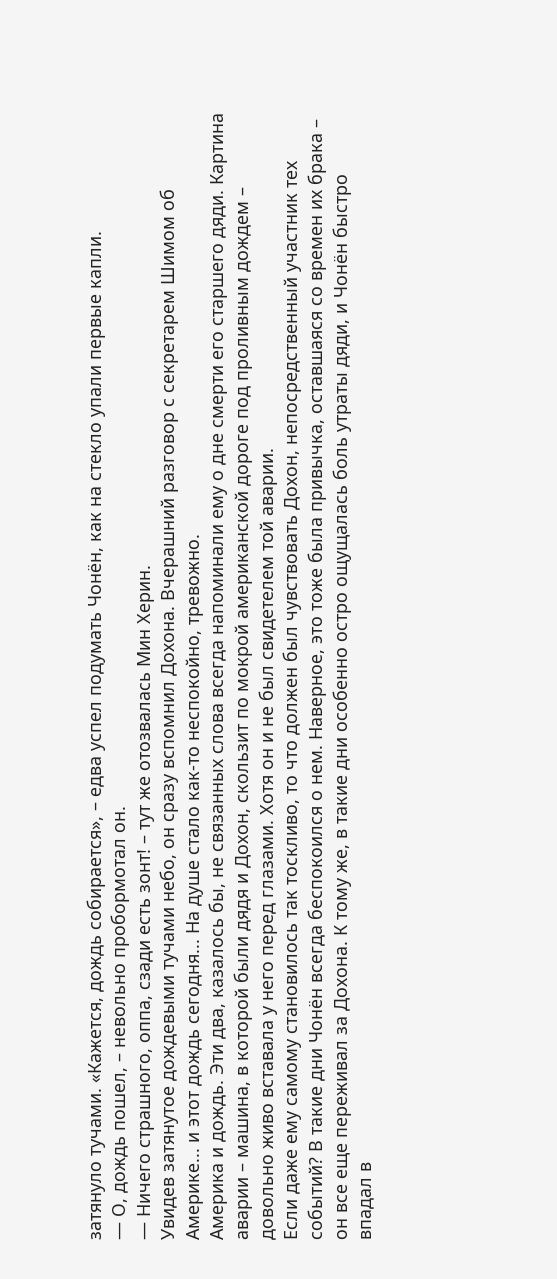затянуло тучами. «Кажется, дождь собирается», – едва успел подумать Чонён, как на стекло упали первые капли.
— О, дождь пошел, – невольно пробормотал он.
— Ничего страшного, оппа, сзади есть зонт! – тут же отозвалась Мин Херин.
Увидев затянутое дождевыми тучами небо, он сразу вспомнил Дохона. Вчерашний разговор с секретарем Шимом об Америке... и этот дождь сегодня... На душе стало как-то неспокойно, тревожно.
Америка и дождь. Эти два, казалось бы, не связанных слова всегда напоминали ему о дне смерти его старшего дяди. Картина аварии – машина, в которой были дядя и Дохон, скользит по мокрой американской дороге под проливным дождем – довольно живо вставала у него перед глазами. Хотя он и не был свидетелем той аварии.
Если даже ему самому становилось так тоскливо, то что должен был чувствовать Дохон, непосредственный участник тех событий? В такие дни Чонён всегда беспокоился о нем. Наверное, это тоже была привычка, оставшаяся со времен их брака – он все еще переживал за Дохона. К тому же, в такие дни особенно остро ощущалась боль утраты дяди, и Чонён быстро впадал в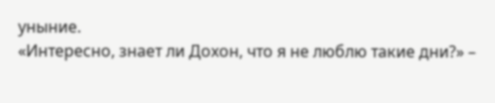уныние.
«Интересно, знает ли Дохон, что я не люблю такие дни?» –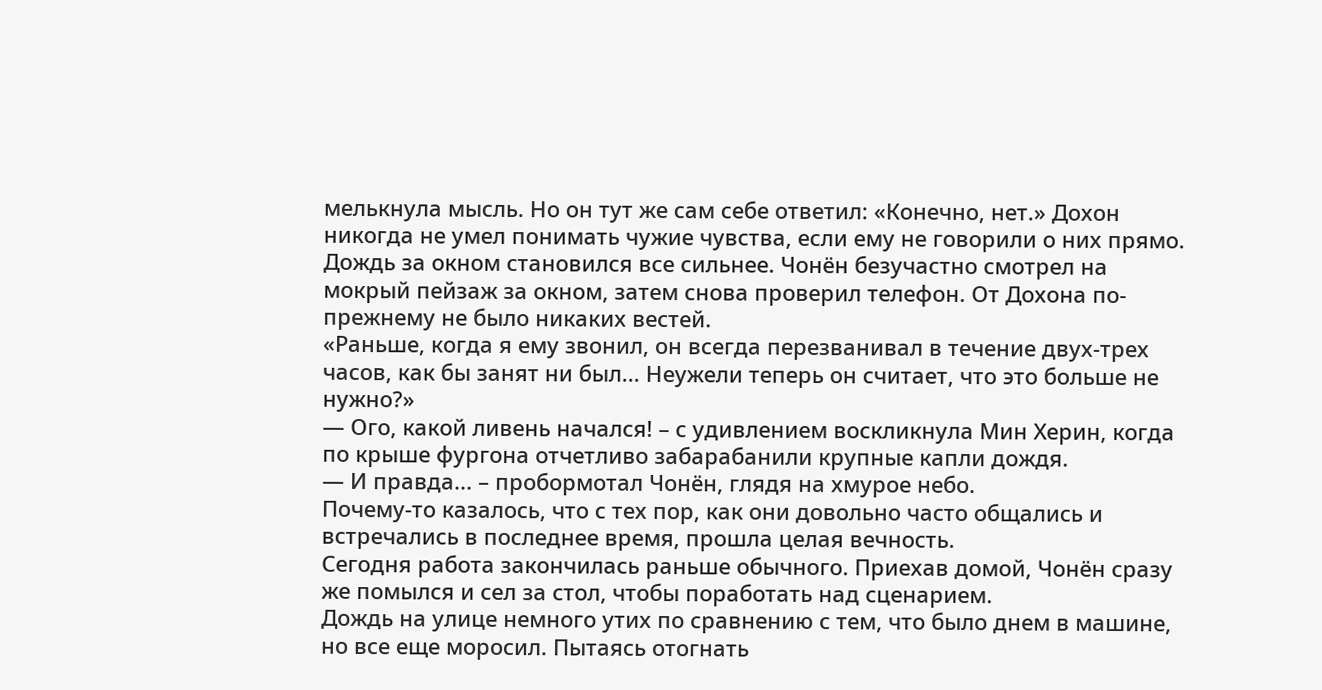мелькнула мысль. Но он тут же сам себе ответил: «Конечно, нет.» Дохон никогда не умел понимать чужие чувства, если ему не говорили о них прямо.
Дождь за окном становился все сильнее. Чонён безучастно смотрел на мокрый пейзаж за окном, затем снова проверил телефон. От Дохона по-прежнему не было никаких вестей.
«Раньше, когда я ему звонил, он всегда перезванивал в течение двух-трех часов, как бы занят ни был... Неужели теперь он считает, что это больше не нужно?»
— Ого, какой ливень начался! – с удивлением воскликнула Мин Херин, когда по крыше фургона отчетливо забарабанили крупные капли дождя.
— И правда... – пробормотал Чонён, глядя на хмурое небо.
Почему-то казалось, что с тех пор, как они довольно часто общались и встречались в последнее время, прошла целая вечность.
Сегодня работа закончилась раньше обычного. Приехав домой, Чонён сразу же помылся и сел за стол, чтобы поработать над сценарием.
Дождь на улице немного утих по сравнению с тем, что было днем в машине, но все еще моросил. Пытаясь отогнать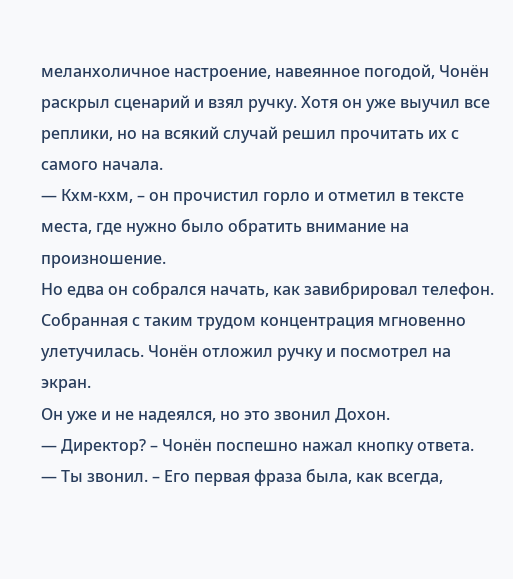меланхоличное настроение, навеянное погодой, Чонён раскрыл сценарий и взял ручку. Хотя он уже выучил все реплики, но на всякий случай решил прочитать их с самого начала.
— Кхм-кхм, – он прочистил горло и отметил в тексте места, где нужно было обратить внимание на произношение.
Но едва он собрался начать, как завибрировал телефон. Собранная с таким трудом концентрация мгновенно улетучилась. Чонён отложил ручку и посмотрел на экран.
Он уже и не надеялся, но это звонил Дохон.
— Директор? – Чонён поспешно нажал кнопку ответа.
— Ты звонил. – Его первая фраза была, как всегда,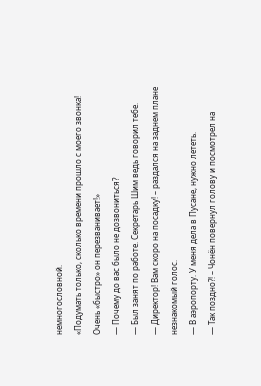немногословной.
«Подумать только, сколько времени прошло с моего звонка! Очень «быстро» он перезванивает!»
— Почему до вас было не дозвониться?
— Был занят по работе. Секретарь Шим ведь говорил тебе.
— Директор! Вам скоро на посадку! – раздался на заднем плане незнакомый голос.
— В аэропорту. У меня дела в Пусане, нужно лететь.
— Так поздно?! – Чонён повернул голову и посмотрел на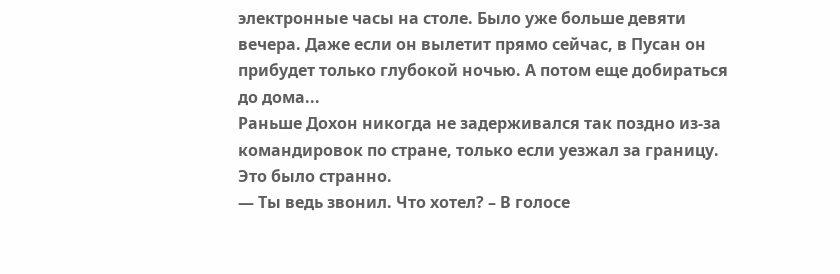электронные часы на столе. Было уже больше девяти вечера. Даже если он вылетит прямо сейчас, в Пусан он прибудет только глубокой ночью. А потом еще добираться до дома...
Раньше Дохон никогда не задерживался так поздно из-за командировок по стране, только если уезжал за границу. Это было странно.
— Ты ведь звонил. Что хотел? – В голосе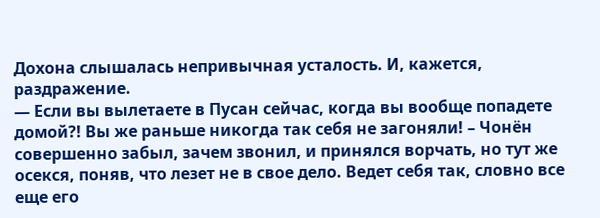Дохона слышалась непривычная усталость. И, кажется, раздражение.
— Если вы вылетаете в Пусан сейчас, когда вы вообще попадете домой?! Вы же раньше никогда так себя не загоняли! – Чонён совершенно забыл, зачем звонил, и принялся ворчать, но тут же осекся, поняв, что лезет не в свое дело. Ведет себя так, словно все еще его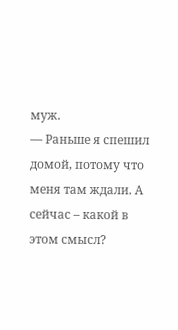муж.
— Раньше я спешил домой, потому что меня там ждали. А сейчас – какой в этом смысл?